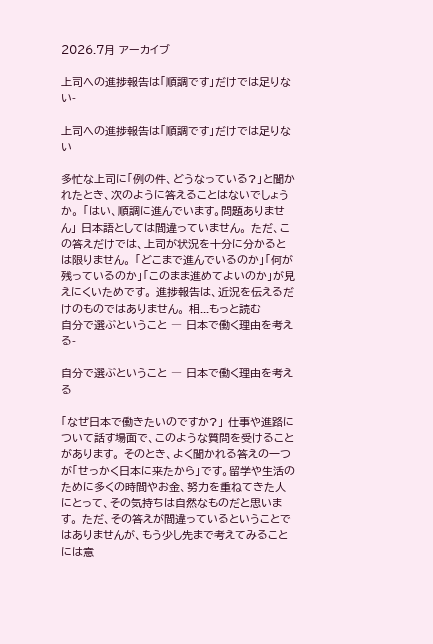2026.7月 アーカイブ

上司への進捗報告は「順調です」だけでは足りない-

上司への進捗報告は「順調です」だけでは足りない

多忙な上司に「例の件、どうなっている?」と聞かれたとき、次のように答えることはないでしょうか。 「はい、順調に進んでいます。問題ありません」 日本語としては間違っていません。 ただ、この答えだけでは、上司が状況を十分に分かるとは限りません。 「どこまで進んでいるのか」「何が残っているのか」「このまま進めてよいのか」が見えにくいためです。 進捗報告は、近況を伝えるだけのものではありません。 相...もっと読む
自分で選ぶということ ― 日本で働く理由を考える-

自分で選ぶということ ― 日本で働く理由を考える

「なぜ日本で働きたいのですか?」 仕事や進路について話す場面で、このような質問を受けることがあります。 そのとき、よく聞かれる答えの一つが「せっかく日本に来たから」です。留学や生活のために多くの時間やお金、努力を重ねてきた人にとって、その気持ちは自然なものだと思います。 ただ、その答えが間違っているということではありませんが、もう少し先まで考えてみることには意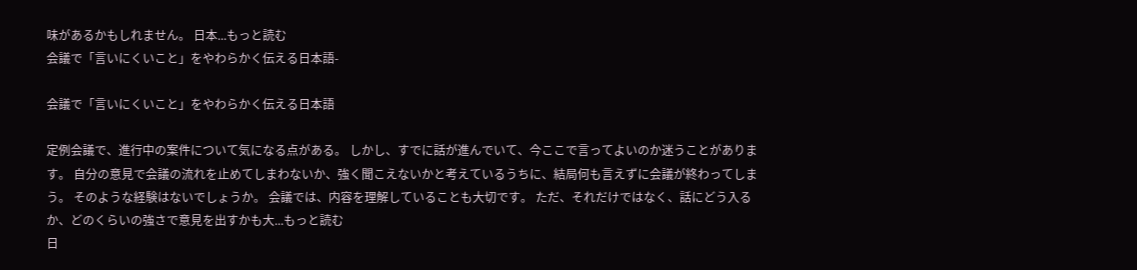味があるかもしれません。 日本...もっと読む
会議で「言いにくいこと」をやわらかく伝える日本語-

会議で「言いにくいこと」をやわらかく伝える日本語

定例会議で、進行中の案件について気になる点がある。 しかし、すでに話が進んでいて、今ここで言ってよいのか迷うことがあります。 自分の意見で会議の流れを止めてしまわないか、強く聞こえないかと考えているうちに、結局何も言えずに会議が終わってしまう。 そのような経験はないでしょうか。 会議では、内容を理解していることも大切です。 ただ、それだけではなく、話にどう入るか、どのくらいの強さで意見を出すかも大...もっと読む
日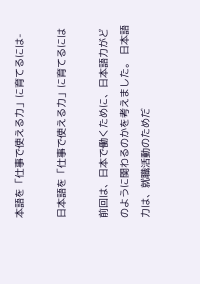本語を「仕事で使える力」に育てるには-

日本語を「仕事で使える力」に育てるには

前回は、日本で働くために、日本語力がどのように関わるのかを考えました。 日本語力は、就職活動のためだ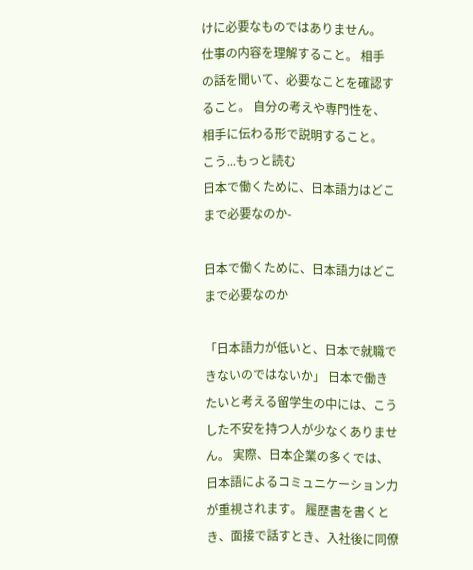けに必要なものではありません。 仕事の内容を理解すること。 相手の話を聞いて、必要なことを確認すること。 自分の考えや専門性を、相手に伝わる形で説明すること。 こう...もっと読む
日本で働くために、日本語力はどこまで必要なのか-

日本で働くために、日本語力はどこまで必要なのか

「日本語力が低いと、日本で就職できないのではないか」 日本で働きたいと考える留学生の中には、こうした不安を持つ人が少なくありません。 実際、日本企業の多くでは、日本語によるコミュニケーション力が重視されます。 履歴書を書くとき、面接で話すとき、入社後に同僚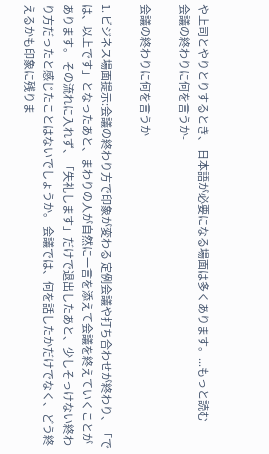や上司とやりとりするとき、 日本語が必要になる場面は多くあります。...もっと読む
会議の終わりに何を言うか-

会議の終わりに何を言うか

1. ビジネス場面提示:会議の終わり方で印象が変わる 定例会議や打ち合わせが終わり、「では、以上です」となったあと、まわりの人が自然に一言を添えて会議を終えていくことがあります。 その流れに入れず、「失礼します」だけで退出したあと、少しそっけない終わり方だったと感じたことはないでしょうか。 会議では、何を話したかだけでなく、どう終えるかも印象に残りま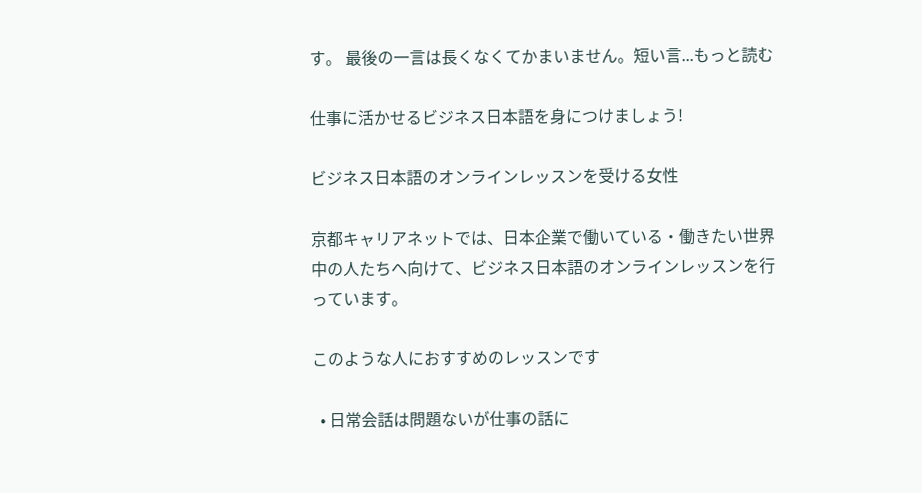す。 最後の一言は長くなくてかまいません。短い言...もっと読む

仕事に活かせるビジネス日本語を身につけましょう!

ビジネス日本語のオンラインレッスンを受ける女性

京都キャリアネットでは、日本企業で働いている・働きたい世界中の人たちへ向けて、ビジネス日本語のオンラインレッスンを行っています。

このような人におすすめのレッスンです

  • 日常会話は問題ないが仕事の話に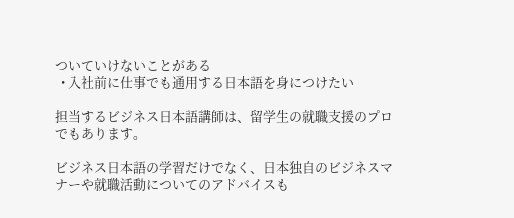ついていけないことがある
  • 入社前に仕事でも通用する日本語を身につけたい

担当するビジネス日本語講師は、留学生の就職支援のプロでもあります。

ビジネス日本語の学習だけでなく、日本独自のビジネスマナーや就職活動についてのアドバイスも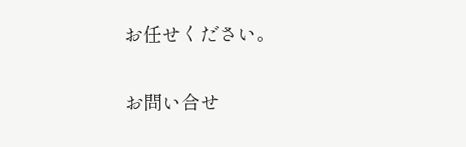お任せください。

お問い合せ